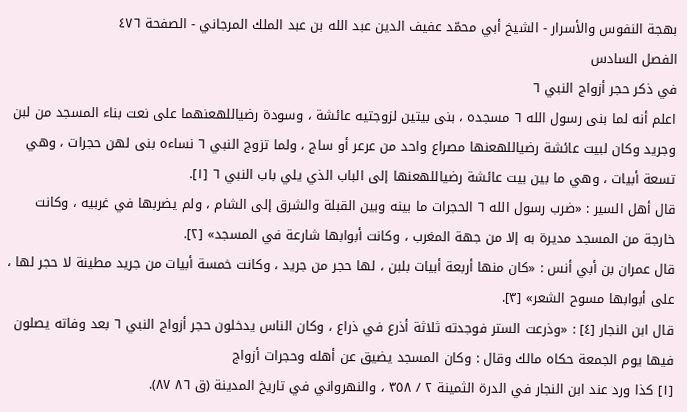بهجة النفوس والأسرار - الشيخ أبي محمّد عفيف الدين عبد الله بن عبد الملك المرجاني - الصفحة ٤٧٦
الفصل السادس
في ذكر حجر أزواج النبي ٦
اعلم أنه لما بنى رسول الله ٦ مسجده ، بنى بيتين لزوجتيه عائشة ، وسودة رضياللهعنهما على نعت بناء المسجد من لبن وجريد وكان لبيت عائشة رضياللهعنها مصراع واحد من عرعر أو ساج ، ولما تزوج النبي ٦ نساءه بنى لهن حجرات ، وهي تسعة أبيات ، وهي ما بين بيت عائشة رضياللهعنها إلى الباب الذي يلي باب النبي ٦ [١].
قال أهل السير : «ضرب رسول الله ٦ الحجرات ما بينه وبين القبلة والشرق إلى الشام ، ولم يضربها في غربيه ، وكانت خارجة من المسجد مديرة به إلا من جهة المغرب ، وكانت أبوابها شارعة في المسجد» [٢].
قال عمران بن أبي أنس : «كان منها أربعة أبيات بلبن ، لها حجر من جريد ، وكانت خمسة أبيات من جريد مطينة لا حجر لها ، على أبوابها مسوح الشعر» [٣].
قال ابن النجار [٤] : «وذرعت الستر فوجدته ثلاثة أذرع في ذراع ، وكان الناس يدخلون حجر أزواج النبي ٦ بعد وفاته يصلون فيها يوم الجمعة حكاه مالك وقال : وكان المسجد يضيق عن أهله وحجرات أزواج
[١] كذا ورد عند ابن النجار في الدرة الثمينة ٢ / ٣٥٨ ، والنهرواني في تاريخ المدينة (ق ٨٦ ٨٧).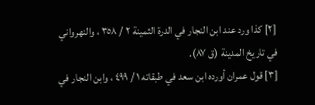[٢] كذا ورد عند ابن النجار في الدرة الثمينة ٢ / ٣٥٨ ، والنهرواني في تاريخ المدينة (ق ٨٧).
[٣] قول عمران أورده ابن سعد في طبقاته ١ / ٤٩٩ ، وابن النجار في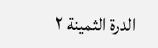الدرة الثمينة ٢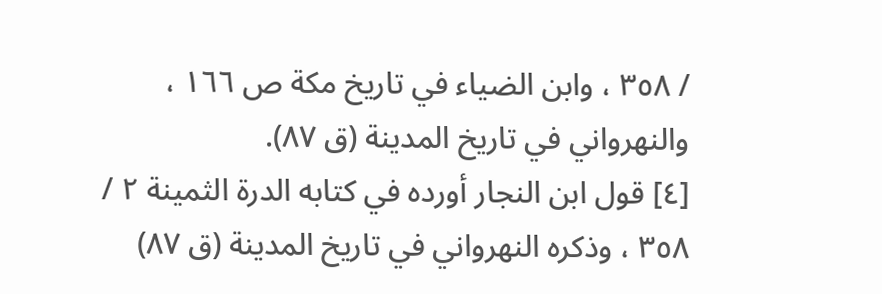/ ٣٥٨ ، وابن الضياء في تاريخ مكة ص ١٦٦ ، والنهرواني في تاريخ المدينة (ق ٨٧).
[٤] قول ابن النجار أورده في كتابه الدرة الثمينة ٢ / ٣٥٨ ، وذكره النهرواني في تاريخ المدينة (ق ٨٧)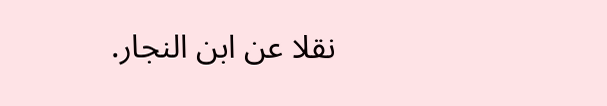نقلا عن ابن النجار.